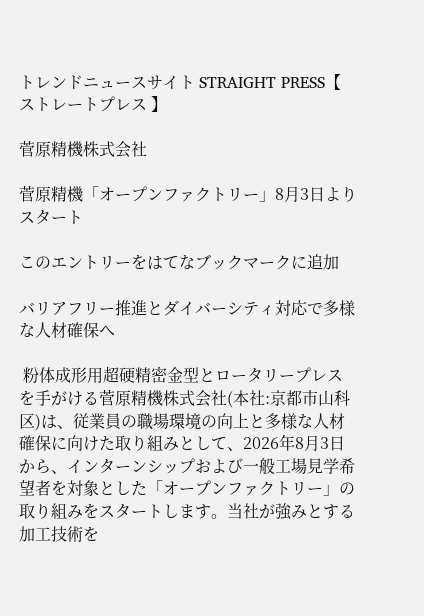トレンドニュースサイト STRAIGHT PRESS【 ストレートプレス 】

菅原精機株式会社

菅原精機「オープンファクトリー」8月3日よりスタート

このエントリーをはてなブックマークに追加

バリアフリー推進とダイバーシティ対応で多様な人材確保へ

 粉体成形用超硬精密金型とロータリープレスを手がける菅原精機株式会社(本社:京都市山科区)は、従業員の職場環境の向上と多様な人材確保に向けた取り組みとして、2026年8月3日から、インターンシップおよび一般工場見学希望者を対象とした「オープンファクトリー」の取り組みをスタートします。当社が強みとする加工技術を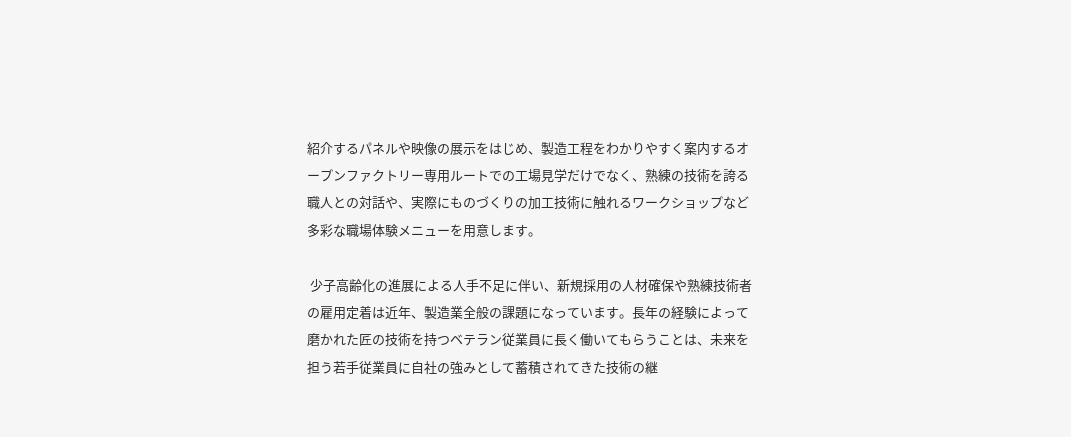紹介するパネルや映像の展示をはじめ、製造工程をわかりやすく案内するオープンファクトリー専用ルートでの工場見学だけでなく、熟練の技術を誇る職人との対話や、実際にものづくりの加工技術に触れるワークショップなど多彩な職場体験メニューを用意します。

 少子高齢化の進展による人手不足に伴い、新規採用の人材確保や熟練技術者の雇用定着は近年、製造業全般の課題になっています。長年の経験によって磨かれた匠の技術を持つベテラン従業員に長く働いてもらうことは、未来を担う若手従業員に自社の強みとして蓄積されてきた技術の継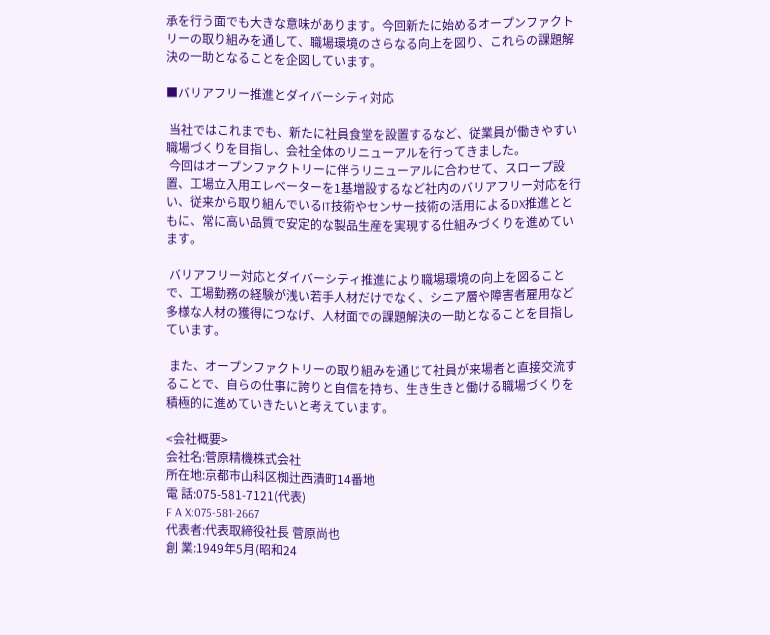承を行う面でも大きな意味があります。今回新たに始めるオープンファクトリーの取り組みを通して、職場環境のさらなる向上を図り、これらの課題解決の一助となることを企図しています。

■バリアフリー推進とダイバーシティ対応

 当社ではこれまでも、新たに社員食堂を設置するなど、従業員が働きやすい職場づくりを目指し、会社全体のリニューアルを行ってきました。
 今回はオープンファクトリーに伴うリニューアルに合わせて、スロープ設置、工場立入用エレベーターを1基増設するなど社内のバリアフリー対応を行い、従来から取り組んでいるIT技術やセンサー技術の活用によるDX推進とともに、常に高い品質で安定的な製品生産を実現する仕組みづくりを進めています。

 バリアフリー対応とダイバーシティ推進により職場環境の向上を図ることで、工場勤務の経験が浅い若手人材だけでなく、シニア層や障害者雇用など多様な人材の獲得につなげ、人材面での課題解決の一助となることを目指しています。

 また、オープンファクトリーの取り組みを通じて社員が来場者と直接交流することで、自らの仕事に誇りと自信を持ち、生き生きと働ける職場づくりを積極的に進めていきたいと考えています。

<会社概要>
会社名:菅原精機株式会社
所在地:京都市山科区椥辻西潰町14番地
電 話:075-581-7121(代表)
F A X:075-581-2667
代表者:代表取締役社長 菅原尚也
創 業:1949年5月(昭和24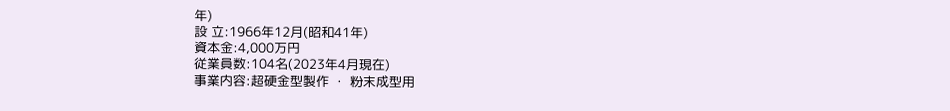年)
設 立:1966年12月(昭和41年)
資本金:4,000万円
従業員数:104名(2023年4月現在)
事業内容:超硬金型製作 ・ 粉末成型用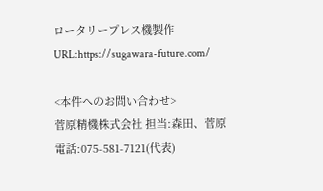ロータリープレス機製作
URL:https://sugawara-future.com/

<本件へのお問い合わせ>
菅原精機株式会社 担当:森田、菅原
電話:075-581-7121(代表)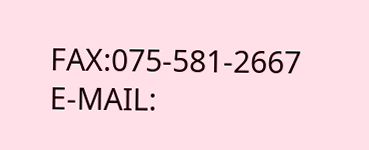FAX:075-581-2667
E-MAIL: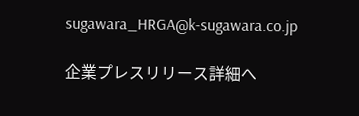sugawara_HRGA@k-sugawara.co.jp

企業プレスリリース詳細へ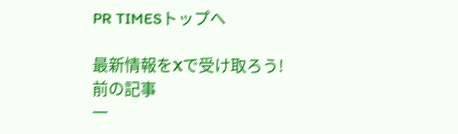PR TIMESトップへ

最新情報をXで受け取ろう!
前の記事
一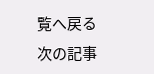覧へ戻る
次の記事